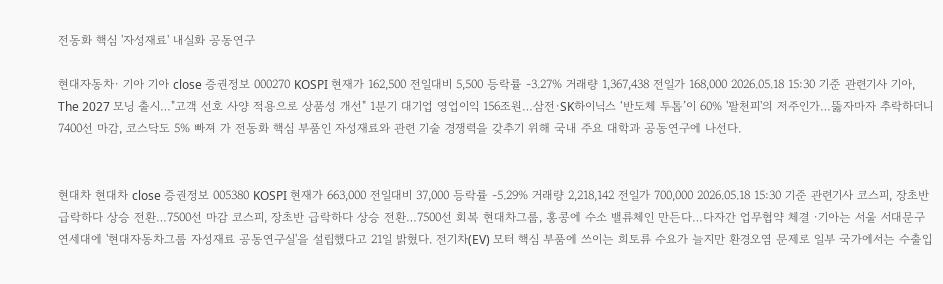전동화 핵심 '자성재료' 내실화 공동연구

현대자동차· 기아 기아 close 증권정보 000270 KOSPI 현재가 162,500 전일대비 5,500 등락률 -3.27% 거래량 1,367,438 전일가 168,000 2026.05.18 15:30 기준 관련기사 기아, The 2027 모닝 출시…"고객 선호 사양 적용으로 상품성 개선" 1분기 대기업 영업이익 156조원…삼전·SK하이닉스 ‘반도체 투톱’이 60% '팔천피'의 저주인가…뚫자마자 추락하더니 7400선 마감, 코스닥도 5% 빠져 가 전동화 핵심 부품인 자성재료와 관련 기술 경쟁력을 갖추기 위해 국내 주요 대학과 공동연구에 나선다.


현대차 현대차 close 증권정보 005380 KOSPI 현재가 663,000 전일대비 37,000 등락률 -5.29% 거래량 2,218,142 전일가 700,000 2026.05.18 15:30 기준 관련기사 코스피, 장초반 급락하다 상승 전환…7500선 마감 코스피, 장초반 급락하다 상승 전환…7500선 회복 현대차그룹, 홍콩에 수소 밸류체인 만든다…다자간 업무협약 체결 ·기아는 서울 서대문구 연세대에 '현대자동차그룹 자성재료 공동연구실'을 설립했다고 21일 밝혔다. 전기차(EV) 모터 핵심 부품에 쓰이는 희토류 수요가 늘지만 환경오염 문제로 일부 국가에서는 수출입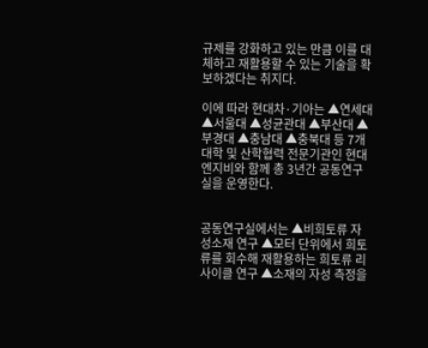규제를 강화하고 있는 만큼 이를 대체하고 재활용할 수 있는 기술을 확보하겠다는 취지다.

이에 따라 현대차·기아는 ▲연세대 ▲서울대 ▲성균관대 ▲부산대 ▲부경대 ▲충남대 ▲충북대 등 7개 대학 및 산학협력 전문기관인 현대엔지비와 함께 총 3년간 공동연구실을 운영한다.


공동연구실에서는 ▲비희토류 자성소재 연구 ▲모터 단위에서 희토류를 회수해 재활용하는 희토류 리사이클 연구 ▲소재의 자성 측정을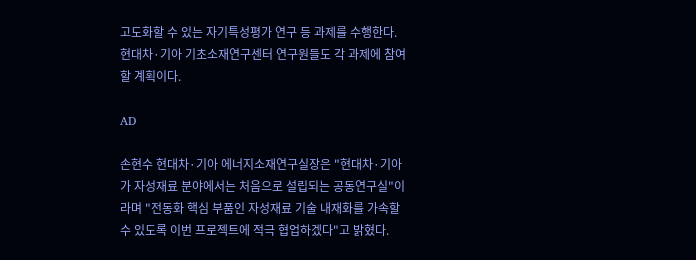고도화할 수 있는 자기특성평가 연구 등 과제를 수행한다. 현대차·기아 기초소재연구센터 연구원들도 각 과제에 참여할 계획이다.

AD

손현수 현대차·기아 에너지소재연구실장은 "현대차·기아가 자성재료 분야에서는 처음으로 설립되는 공동연구실"이라며 "전동화 핵심 부품인 자성재료 기술 내재화를 가속할 수 있도록 이번 프로젝트에 적극 협업하겠다"고 밝혔다.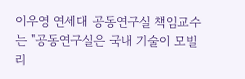이우영 연세대 공동연구실 책임교수는 "공동연구실은 국내 기술이 모빌리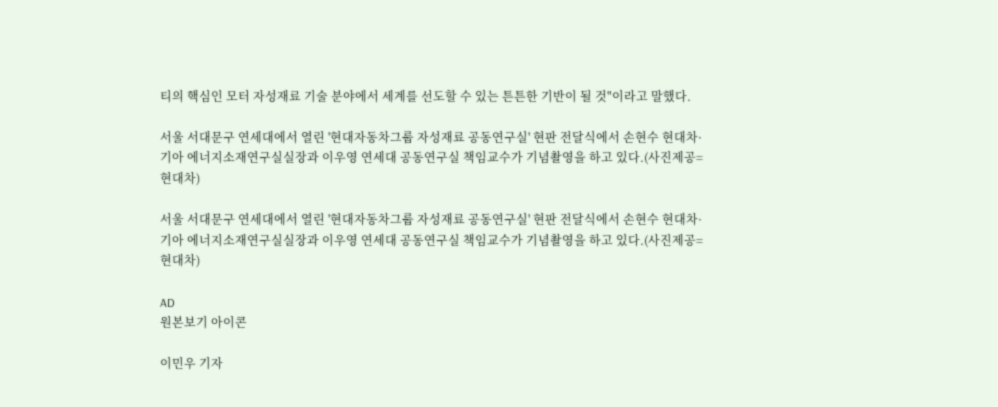티의 핵심인 모터 자성재료 기술 분야에서 세계를 선도할 수 있는 튼튼한 기반이 될 것"이라고 말했다.

서울 서대문구 연세대에서 열린 '현대자동차그룹 자성재료 공동연구실' 현판 전달식에서 손현수 현대차·기아 에너지소재연구실실장과 이우영 연세대 공동연구실 책임교수가 기념촬영을 하고 있다.(사진제공=현대차)

서울 서대문구 연세대에서 열린 '현대자동차그룹 자성재료 공동연구실' 현판 전달식에서 손현수 현대차·기아 에너지소재연구실실장과 이우영 연세대 공동연구실 책임교수가 기념촬영을 하고 있다.(사진제공=현대차)

AD
원본보기 아이콘

이민우 기자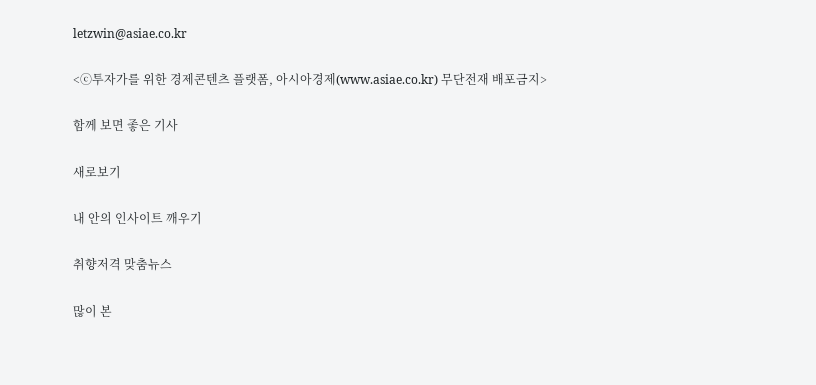letzwin@asiae.co.kr

<ⓒ투자가를 위한 경제콘텐츠 플랫폼, 아시아경제(www.asiae.co.kr) 무단전재 배포금지>

함께 보면 좋은 기사

새로보기

내 안의 인사이트 깨우기

취향저격 맞춤뉴스

많이 본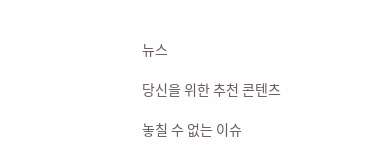뉴스

당신을 위한 추천 콘텐츠

놓칠 수 없는 이슈